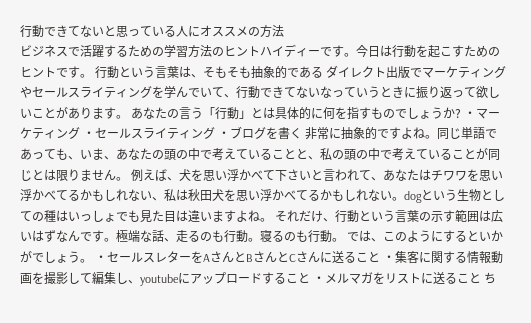行動できてないと思っている人にオススメの方法
ビジネスで活躍するための学習方法のヒントハイディーです。今日は行動を起こすためのヒントです。 行動という言葉は、そもそも抽象的である ダイレクト出版でマーケティングやセールスライティングを学んでいて、行動できてないなっていうときに振り返って欲しいことがあります。 あなたの言う「行動」とは具体的に何を指すものでしょうか? ・マーケティング ・セールスライティング ・ブログを書く 非常に抽象的ですよね。同じ単語であっても、いま、あなたの頭の中で考えていることと、私の頭の中で考えていることが同じとは限りません。 例えば、犬を思い浮かべて下さいと言われて、あなたはチワワを思い浮かべてるかもしれない、私は秋田犬を思い浮かべてるかもしれない。dogという生物としての種はいっしょでも見た目は違いますよね。 それだけ、行動という言葉の示す範囲は広いはずなんです。極端な話、走るのも行動。寝るのも行動。 では、このようにするといかがでしょう。 ・セールスレターをAさんとBさんとCさんに送ること ・集客に関する情報動画を撮影して編集し、youtubeにアップロードすること ・メルマガをリストに送ること ち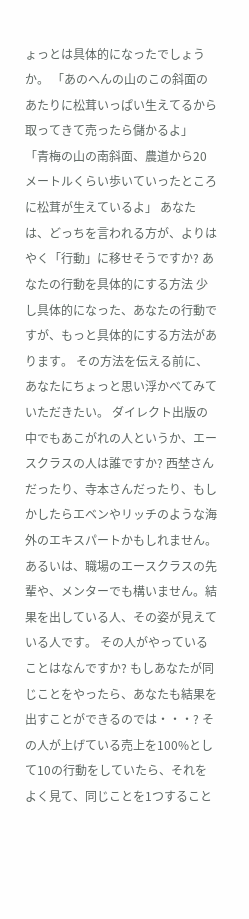ょっとは具体的になったでしょうか。 「あのへんの山のこの斜面のあたりに松茸いっぱい生えてるから取ってきて売ったら儲かるよ」 「青梅の山の南斜面、農道から20メートルくらい歩いていったところに松茸が生えているよ」 あなたは、どっちを言われる方が、よりはやく「行動」に移せそうですか? あなたの行動を具体的にする方法 少し具体的になった、あなたの行動ですが、もっと具体的にする方法があります。 その方法を伝える前に、あなたにちょっと思い浮かべてみていただきたい。 ダイレクト出版の中でもあこがれの人というか、エースクラスの人は誰ですか? 西埜さんだったり、寺本さんだったり、もしかしたらエベンやリッチのような海外のエキスパートかもしれません。 あるいは、職場のエースクラスの先輩や、メンターでも構いません。結果を出している人、その姿が見えている人です。 その人がやっていることはなんですか? もしあなたが同じことをやったら、あなたも結果を出すことができるのでは・・・? その人が上げている売上を100%として10の行動をしていたら、それをよく見て、同じことを1つすること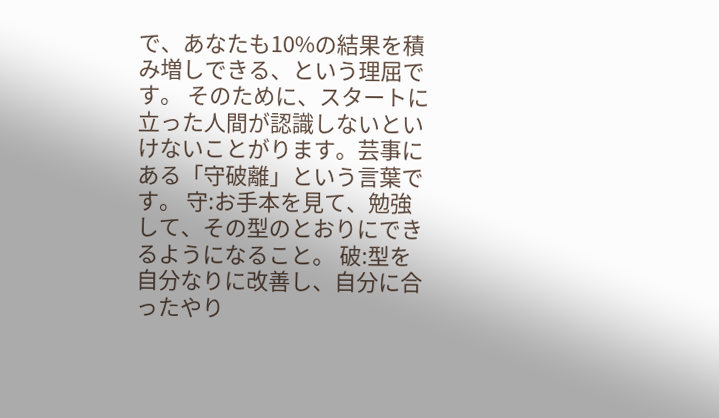で、あなたも10%の結果を積み増しできる、という理屈です。 そのために、スタートに立った人間が認識しないといけないことがります。芸事にある「守破離」という言葉です。 守:お手本を見て、勉強して、その型のとおりにできるようになること。 破:型を自分なりに改善し、自分に合ったやり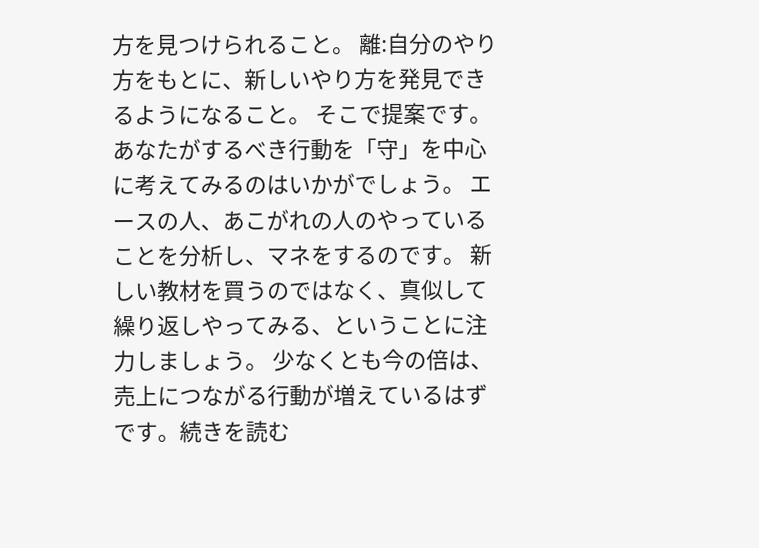方を見つけられること。 離:自分のやり方をもとに、新しいやり方を発見できるようになること。 そこで提案です。 あなたがするべき行動を「守」を中心に考えてみるのはいかがでしょう。 エースの人、あこがれの人のやっていることを分析し、マネをするのです。 新しい教材を買うのではなく、真似して繰り返しやってみる、ということに注力しましょう。 少なくとも今の倍は、売上につながる行動が増えているはずです。続きを読む